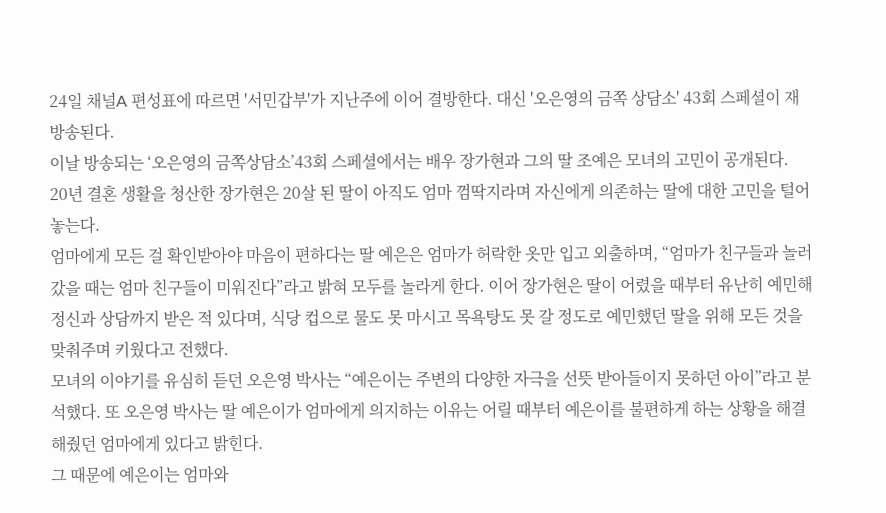24일 채널A 편성표에 따르면 '서민갑부'가 지난주에 이어 결방한다. 대신 '오은영의 금쪽 상담소' 43회 스페셜이 재방송된다.
이날 방송되는 ‘오은영의 금쪽상담소’43회 스페셜에서는 배우 장가현과 그의 딸 조예은 모녀의 고민이 공개된다.
20년 결혼 생활을 청산한 장가현은 20살 된 딸이 아직도 엄마 껌딱지라며 자신에게 의존하는 딸에 대한 고민을 털어놓는다.
엄마에게 모든 걸 확인받아야 마음이 편하다는 딸 예은은 엄마가 허락한 옷만 입고 외출하며, “엄마가 친구들과 놀러 갔을 때는 엄마 친구들이 미워진다”라고 밝혀 모두를 놀라게 한다. 이어 장가현은 딸이 어렸을 때부터 유난히 예민해 정신과 상담까지 받은 적 있다며, 식당 컵으로 물도 못 마시고 목욕탕도 못 갈 정도로 예민했던 딸을 위해 모든 것을 맞춰주며 키웠다고 전했다.
모녀의 이야기를 유심히 듣던 오은영 박사는 “예은이는 주변의 다양한 자극을 선뜻 받아들이지 못하던 아이”라고 분석했다. 또 오은영 박사는 딸 예은이가 엄마에게 의지하는 이유는 어릴 때부터 예은이를 불편하게 하는 상황을 해결해줬던 엄마에게 있다고 밝힌다.
그 때문에 예은이는 엄마와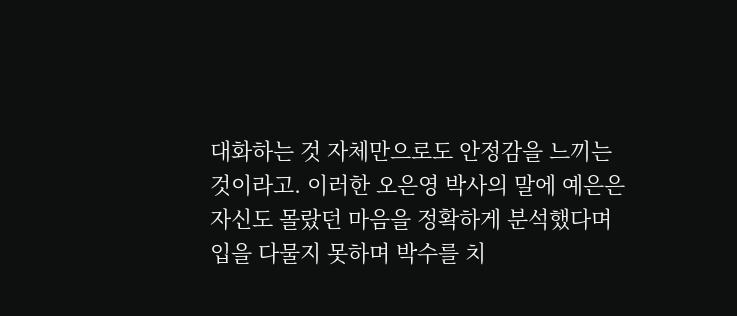대화하는 것 자체만으로도 안정감을 느끼는 것이라고. 이러한 오은영 박사의 말에 예은은 자신도 몰랐던 마음을 정확하게 분석했다며 입을 다물지 못하며 박수를 치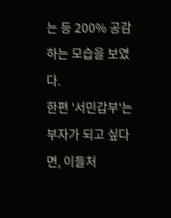는 등 200% 공감하는 모습을 보였다.
한편 '서민갑부'는 부자가 되고 싶다면, 이들처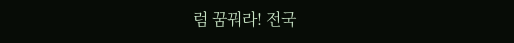럼 꿈꿔라! 전국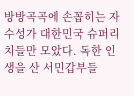방방곡곡에 손꼽히는 자수성가 대한민국 슈퍼리치들만 모았다. 독한 인생을 산 서민갑부들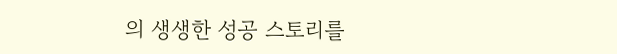의 생생한 성공 스토리를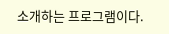소개하는 프로그램이다.